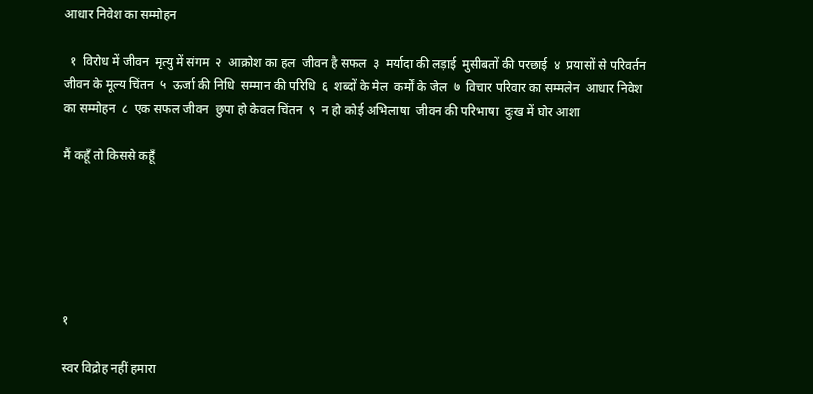आधार निवेश का सम्मोहन

  १  विरोध में जीवन  मृत्यु में संगम  २  आक्रोश का हल  जीवन है सफल  ३  मर्यादा की लड़ाई  मुसीबतों की परछाई  ४  प्रयासों से परिवर्तन  जीवन के मूल्य चिंतन  ५  ऊर्जा की निधि  सम्मान की परिधि  ६  शब्दों के मेल  कर्मों के जेल  ७  विचार परिवार का सम्मलेन  आधार निवेश का सम्मोहन  ८  एक सफल जीवन  छुपा हो केवल चिंतन  ९  न हो कोई अभिलाषा  जीवन की परिभाषा  दुःख में घोर आशा

मैं कहूँ तो किससे कहूँ






१

स्वर विद्रोह नहीं हमारा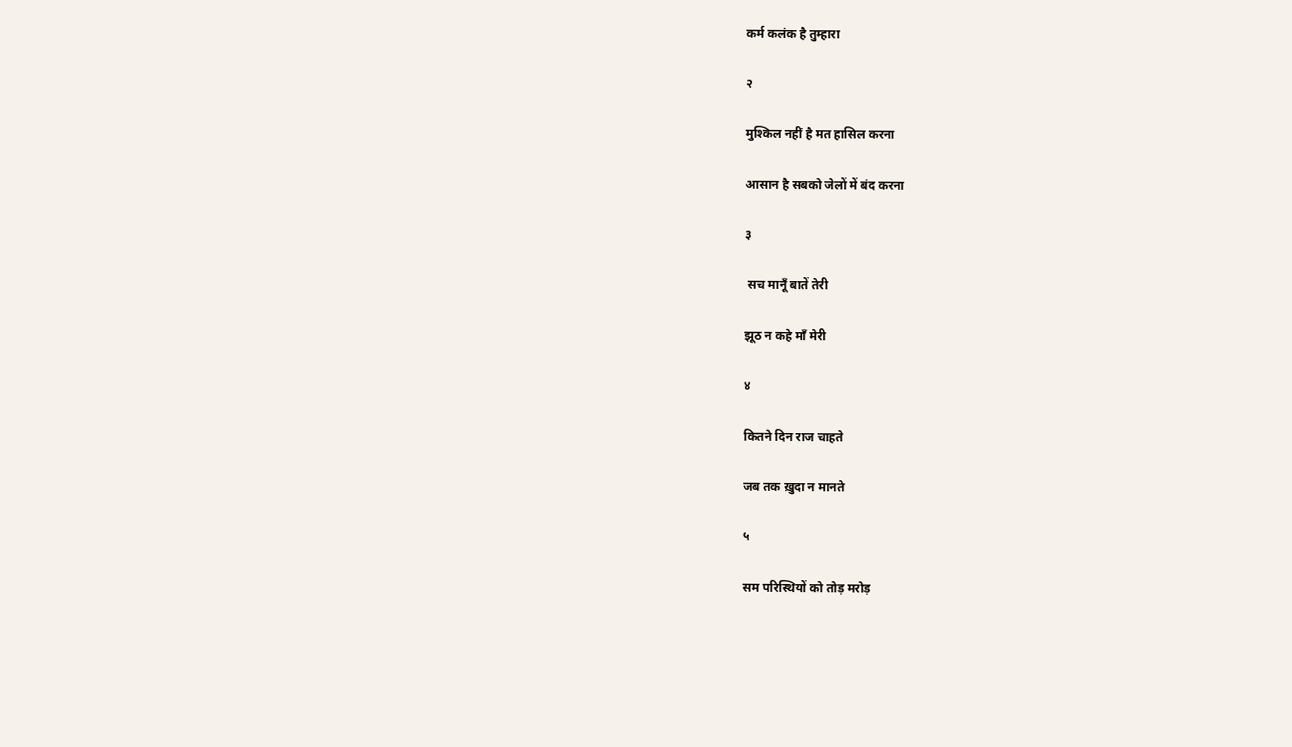कर्म कलंक है तुम्हारा

२

मुश्किल नहीं है मत हासिल करना

आसान है सबको जेलों में बंद करना

३

 सच मानूँ बातें तेरी

झूठ न कहे माँ मेरी

४

कितने दिन राज चाहते

जब तक ख़ुदा न मानते

५

सम परिस्थियों को तोड़ मरोड़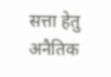सत्ता हेतु अनैतिक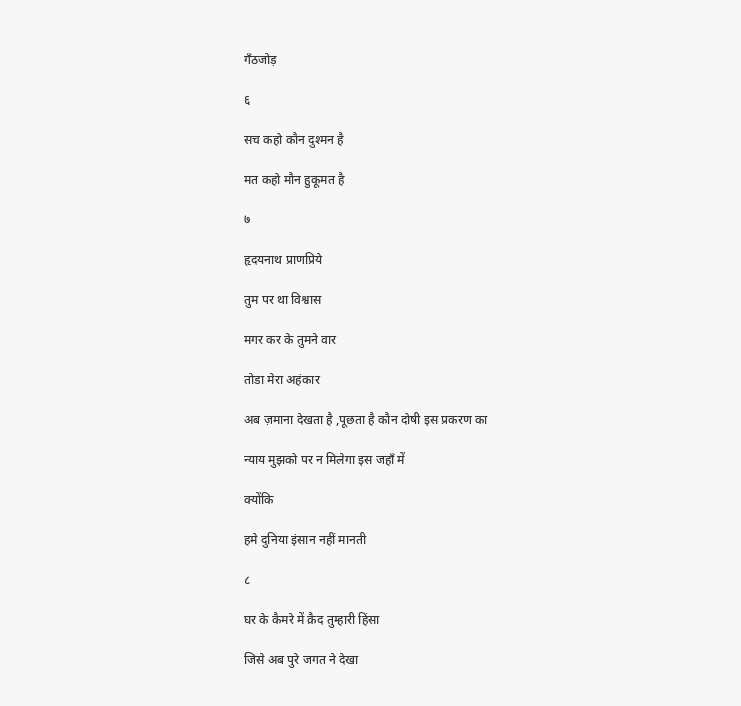गँठजोड़

६

सच कहो कौन दुश्मन है

मत कहो मौन हुकूमत है

७

हृदयनाथ प्राणप्रिये

तुम पर था विश्वास

मगर कर के तुमने वार

तोडा मेरा अहंकार

अब ज़माना देखता है ,पूछता है कौन दोषी इस प्रकरण का

न्याय मुझको पर न मिलेगा इस जहाँ में

क्योंकि

हमे दुनिया इंसान नहीं मानती

८

घर के कैमरे में क़ैद तुम्हारी हिंसा

जिसे अब पुरे जगत ने देखा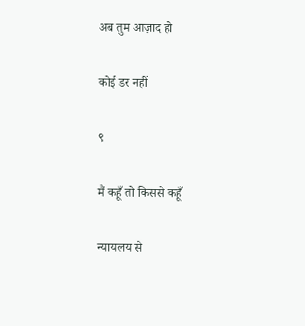अब तुम आज़ाद हो

कोई डर नहीं

९

मैं कहूँ तो किससे कहूँ

न्यायलय से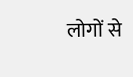लोगों से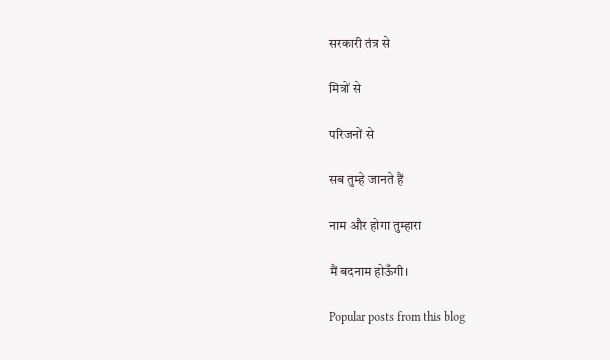सरकारी तंत्र से

मित्रों से

परिजनों से

सब तुम्हे जानते हैं

नाम और होगा तुम्हारा

मैं बदनाम होऊँगी।

Popular posts from this blog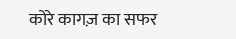कोरे कागज़ का सफर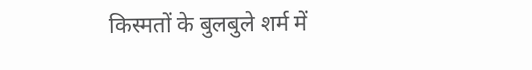किस्मतों के बुलबुले शर्म में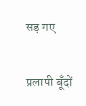सड़ गए

प्रलापी बूँदों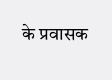के प्रवासक